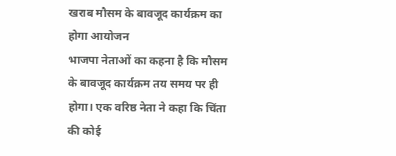खराब मौसम के बावजूद कार्यक्रम का होगा आयोजन
भाजपा नेताओं का कहना है कि मौसम के बावजूद कार्यक्रम तय समय पर ही होगा। एक वरिष्ठ नेता ने कहा कि चिंता की कोई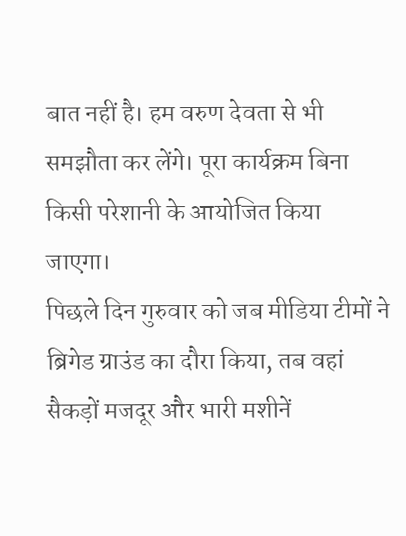बात नहीं है। हम वरुण देवता से भी समझौता कर लेंगे। पूरा कार्यक्रम बिना किसी परेशानी के आयोजित किया जाएगा।
पिछले दिन गुरुवार को जब मीडिया टीमों ने ब्रिगेड ग्राउंड का दौरा किया, तब वहां सैकड़ों मजदूर और भारी मशीनें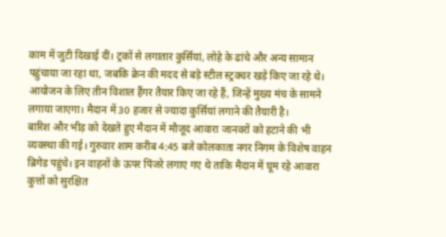काम में जुटी दिखाई दीं। ट्रकों से लगातार कुर्सियां, लोहे के ढांचे और अन्य सामान पहुंचाया जा रहा था, जबकि क्रेन की मदद से बड़े स्टील स्ट्रक्चर खड़े किए जा रहे थे। आयोजन के लिए तीन विशाल हैंगर तैयार किए जा रहे हैं, जिन्हें मुख्य मंच के सामने लगाया जाएगा। मैदान में 30 हजार से ज्यादा कुर्सियां लगाने की तैयारी है।
बारिश और भीड़ को देखते हुए मैदान में मौजूद आवारा जानवरों को हटाने की भी व्यवस्था की गई। गुरुवार शाम करीब 4:45 बजे कोलकाता नगर निगम के विशेष वाहन ब्रिगेड पहुंचे। इन वाहनों के ऊपर पिंजरे लगाए गए थे ताकि मैदान में घूम रहे आवारा कुत्तों को सुरक्षित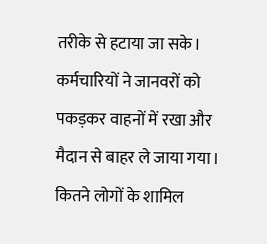तरीके से हटाया जा सके। कर्मचारियों ने जानवरों को पकड़कर वाहनों में रखा और मैदान से बाहर ले जाया गया।
कितने लोगों के शामिल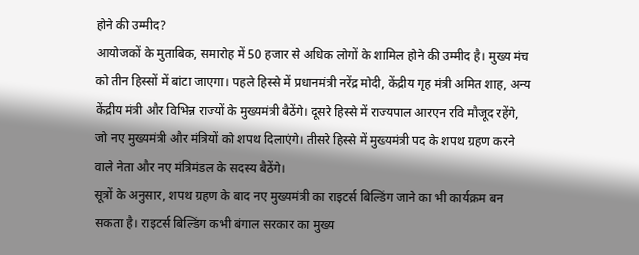होने की उम्मीद?
आयोजकों के मुताबिक, समारोह में 50 हजार से अधिक लोगों के शामिल होने की उम्मीद है। मुख्य मंच को तीन हिस्सों में बांटा जाएगा। पहले हिस्से में प्रधानमंत्री नरेंद्र मोदी, केंद्रीय गृह मंत्री अमित शाह, अन्य केंद्रीय मंत्री और विभिन्न राज्यों के मुख्यमंत्री बैठेंगे। दूसरे हिस्से में राज्यपाल आरएन रवि मौजूद रहेंगे, जो नए मुख्यमंत्री और मंत्रियों को शपथ दिलाएंगे। तीसरे हिस्से में मुख्यमंत्री पद के शपथ ग्रहण करने वाले नेता और नए मंत्रिमंडल के सदस्य बैठेंगे।
सूत्रों के अनुसार, शपथ ग्रहण के बाद नए मुख्यमंत्री का राइटर्स बिल्डिंग जाने का भी कार्यक्रम बन सकता है। राइटर्स बिल्डिंग कभी बंगाल सरकार का मुख्य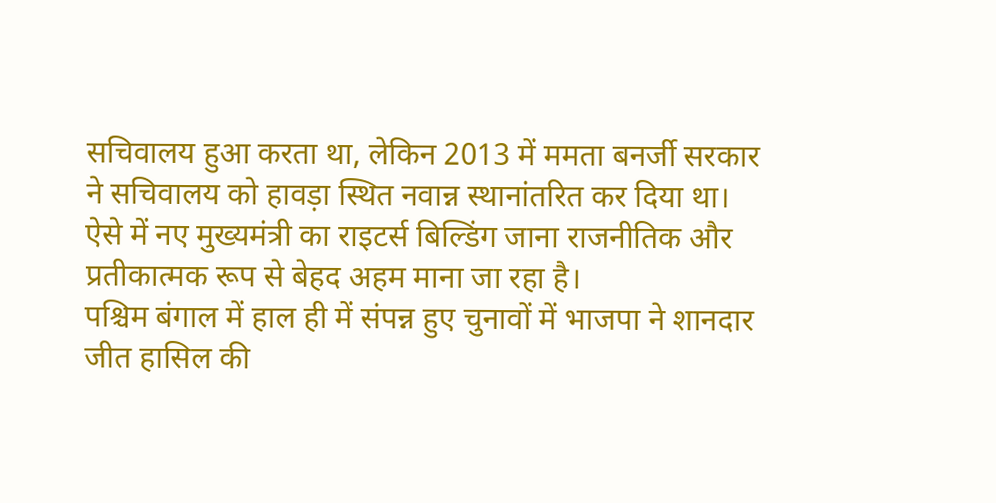सचिवालय हुआ करता था, लेकिन 2013 में ममता बनर्जी सरकार ने सचिवालय को हावड़ा स्थित नवान्न स्थानांतरित कर दिया था। ऐसे में नए मुख्यमंत्री का राइटर्स बिल्डिंग जाना राजनीतिक और प्रतीकात्मक रूप से बेहद अहम माना जा रहा है।
पश्चिम बंगाल में हाल ही में संपन्न हुए चुनावों में भाजपा ने शानदार जीत हासिल की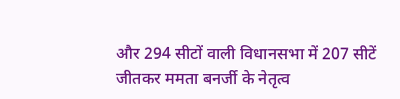और 294 सीटों वाली विधानसभा में 207 सीटें जीतकर ममता बनर्जी के नेतृत्व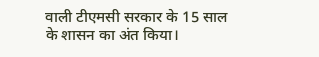वाली टीएमसी सरकार के 15 साल के शासन का अंत किया।